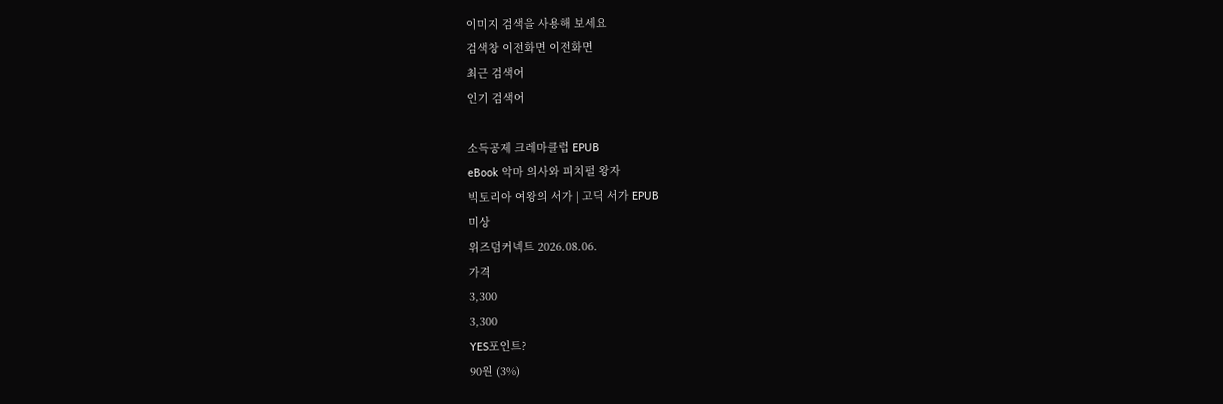이미지 검색을 사용해 보세요
검색창 이전화면 이전화면
최근 검색어
인기 검색어

소득공제 크레마클럽 EPUB
eBook 악마 의사와 피치펄 왕자
빅토리아 여왕의 서가 | 고딕 서가 EPUB
미상
위즈덤커넥트 2026.08.06.
가격
3,300
3,300
YES포인트?
90원 (3%)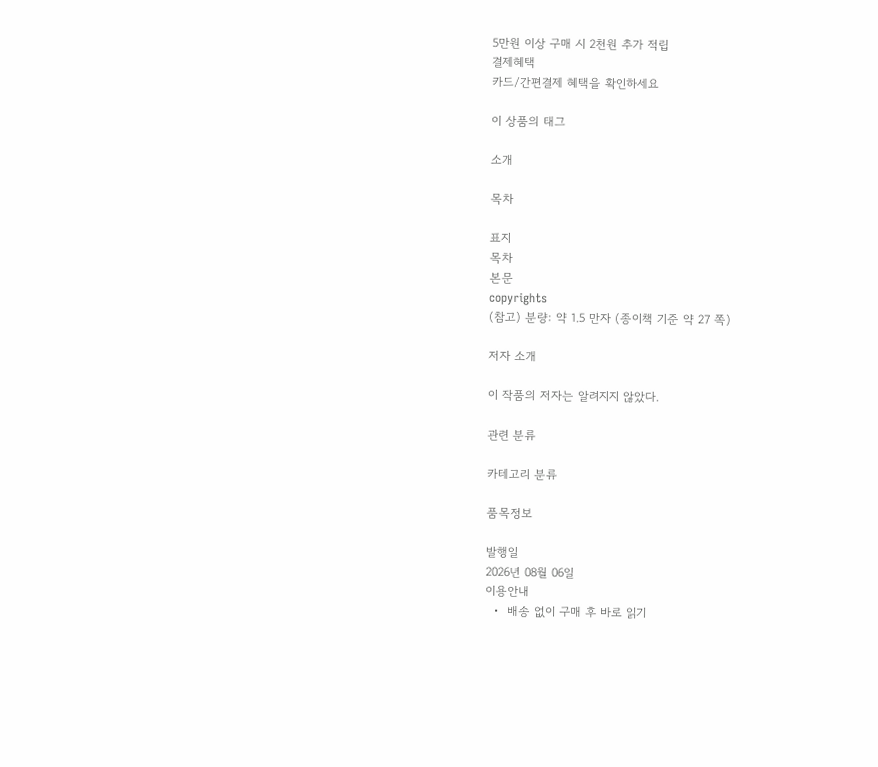5만원 이상 구매 시 2천원 추가 적립
결제혜택
카드/간편결제 혜택을 확인하세요

이 상품의 태그

소개

목차

표지
목차
본문
copyrights
(참고) 분량: 약 1.5 만자 (종이책 기준 약 27 쪽)

저자 소개

이 작품의 저자는 알려지지 않았다.

관련 분류

카테고리 분류

품목정보

발행일
2026년 08월 06일
이용안내
  •  배송 없이 구매 후 바로 읽기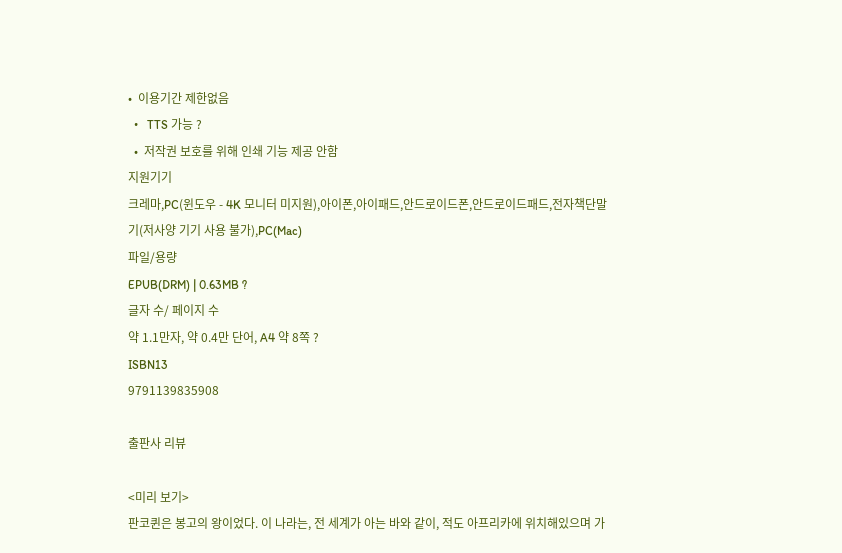•  이용기간 제한없음
  •   TTS 가능 ?
  •  저작권 보호를 위해 인쇄 기능 제공 안함
지원기기
크레마,PC(윈도우 - 4K 모니터 미지원),아이폰,아이패드,안드로이드폰,안드로이드패드,전자책단말기(저사양 기기 사용 불가),PC(Mac)
파일/용량
EPUB(DRM) | 0.63MB ?
글자 수/ 페이지 수
약 1.1만자, 약 0.4만 단어, A4 약 8쪽 ?
ISBN13
9791139835908

출판사 리뷰

<미리 보기>
판코퀸은 봉고의 왕이었다. 이 나라는, 전 세계가 아는 바와 같이, 적도 아프리카에 위치해있으며 가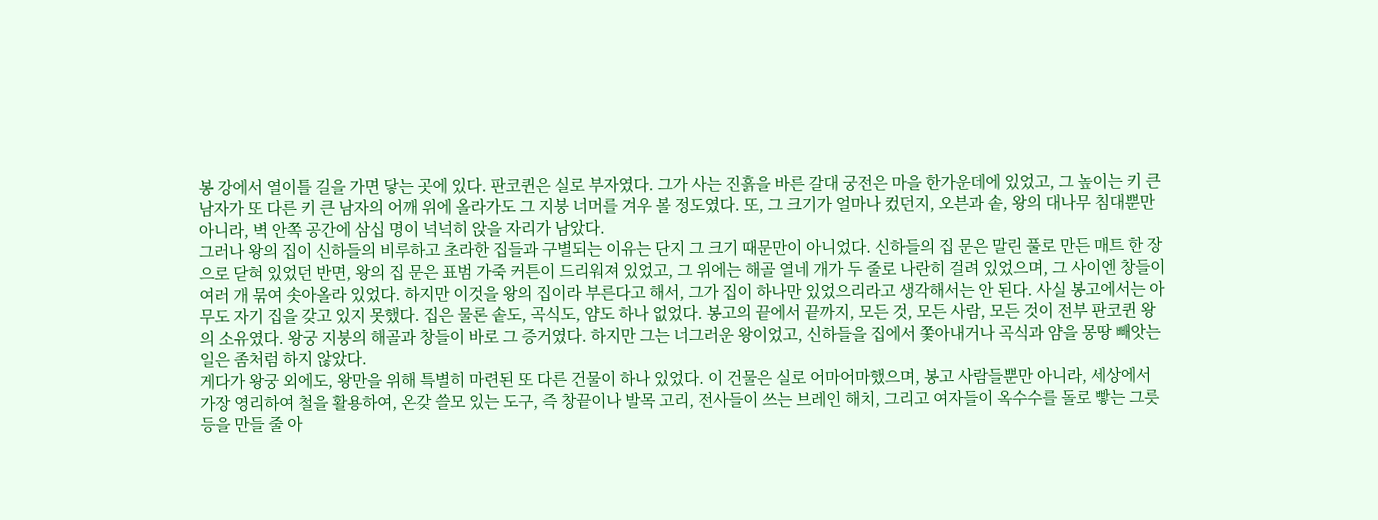봉 강에서 열이틀 길을 가면 닿는 곳에 있다. 판코퀸은 실로 부자였다. 그가 사는 진흙을 바른 갈대 궁전은 마을 한가운데에 있었고, 그 높이는 키 큰 남자가 또 다른 키 큰 남자의 어깨 위에 올라가도 그 지붕 너머를 겨우 볼 정도였다. 또, 그 크기가 얼마나 컸던지, 오븐과 솥, 왕의 대나무 침대뿐만 아니라, 벽 안쪽 공간에 삼십 명이 넉넉히 앉을 자리가 남았다.
그러나 왕의 집이 신하들의 비루하고 초라한 집들과 구별되는 이유는 단지 그 크기 때문만이 아니었다. 신하들의 집 문은 말린 풀로 만든 매트 한 장으로 닫혀 있었던 반면, 왕의 집 문은 표범 가죽 커튼이 드리워져 있었고, 그 위에는 해골 열네 개가 두 줄로 나란히 걸려 있었으며, 그 사이엔 창들이 여러 개 묶여 솟아올라 있었다. 하지만 이것을 왕의 집이라 부른다고 해서, 그가 집이 하나만 있었으리라고 생각해서는 안 된다. 사실 봉고에서는 아무도 자기 집을 갖고 있지 못했다. 집은 물론 솥도, 곡식도, 얌도 하나 없었다. 봉고의 끝에서 끝까지, 모든 것, 모든 사람, 모든 것이 전부 판코퀸 왕의 소유였다. 왕궁 지붕의 해골과 창들이 바로 그 증거였다. 하지만 그는 너그러운 왕이었고, 신하들을 집에서 쫓아내거나 곡식과 얌을 몽땅 빼앗는 일은 좀처럼 하지 않았다.
게다가 왕궁 외에도, 왕만을 위해 특별히 마련된 또 다른 건물이 하나 있었다. 이 건물은 실로 어마어마했으며, 봉고 사람들뿐만 아니라, 세상에서 가장 영리하여 철을 활용하여, 온갖 쓸모 있는 도구, 즉 창끝이나 발목 고리, 전사들이 쓰는 브레인 해치, 그리고 여자들이 옥수수를 돌로 빻는 그릇 등을 만들 줄 아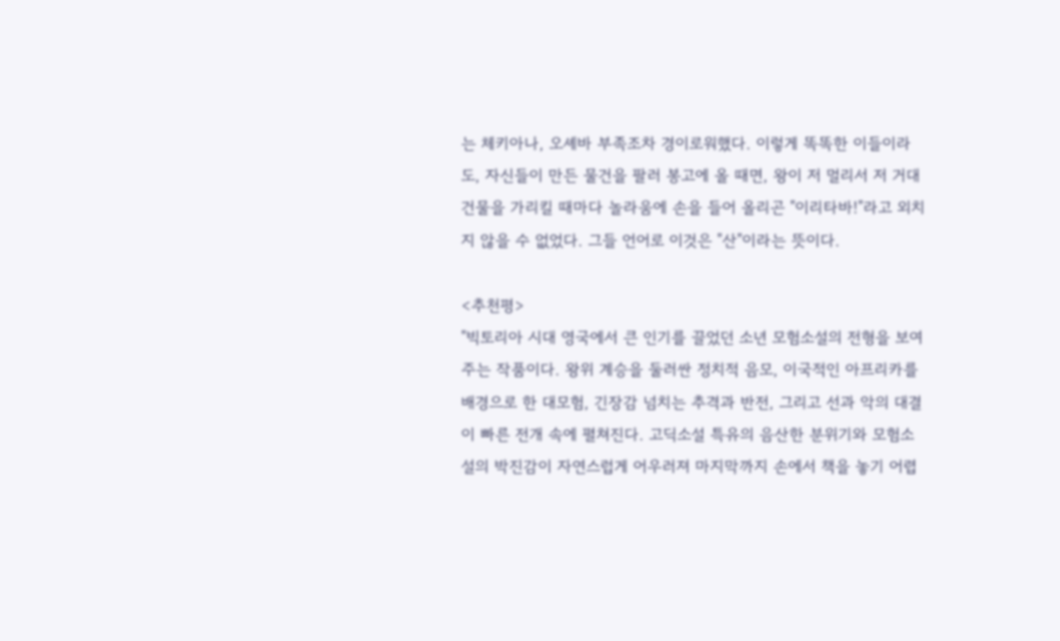는 체키아나, 오셰바 부족조차 경이로워했다. 이렇게 똑똑한 이들이라도, 자신들이 만든 물건을 팔러 봉고에 올 때면, 왕이 저 멀리서 저 거대 건물을 가리킬 때마다 놀라움에 손을 들어 올리곤 "이리타바!"라고 외치지 않을 수 없었다. 그들 언어로 이것은 "산"이라는 뜻이다.

<추천평>
"빅토리아 시대 영국에서 큰 인기를 끌었던 소년 모험소설의 전형을 보여주는 작품이다. 왕위 계승을 둘러싼 정치적 음모, 이국적인 아프리카를 배경으로 한 대모험, 긴장감 넘치는 추격과 반전, 그리고 선과 악의 대결이 빠른 전개 속에 펼쳐진다. 고딕소설 특유의 음산한 분위기와 모험소설의 박진감이 자연스럽게 어우러져 마지막까지 손에서 책을 놓기 어렵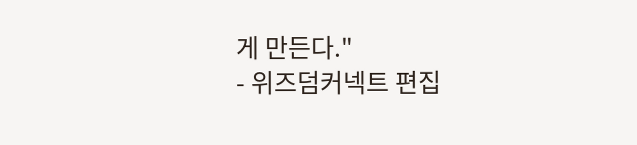게 만든다."
- 위즈덤커넥트 편집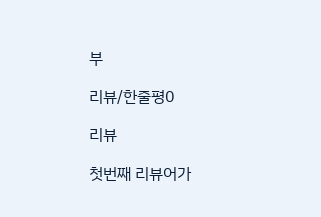부

리뷰/한줄평0

리뷰

첫번째 리뷰어가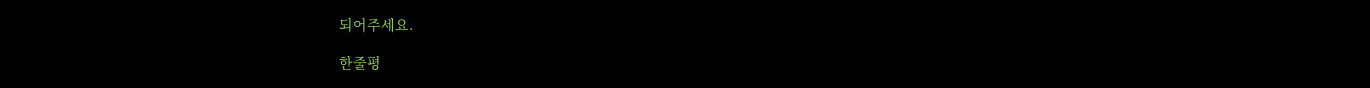되어주세요.

한줄평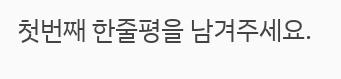첫번째 한줄평을 남겨주세요.